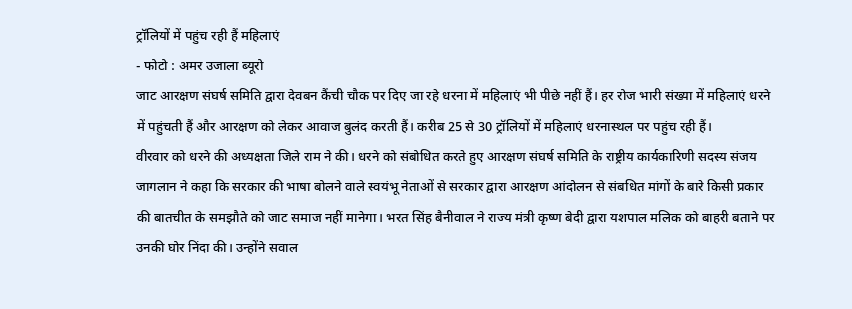ट्रॉलियों में पहुंच रही हैं महिलाएं
- फोटो : अमर उजाला ब्यूरो
जाट आरक्षण संघर्ष समिति द्वारा देवबन कैंची चौक पर दिए जा रहे धरना में महिलाएं भी पीछे नहीं हैं। हर रोज भारी संख्या में महिलाएं धरने में पहुंचती हैं और आरक्षण को लेकर आवाज बुलंद करती हैं। करीब 25 से 30 ट्रॉलियों में महिलाएं धरनास्थल पर पहुंच रही हैं।
वीरवार को धरने की अध्यक्षता जिले राम ने की। धरने को संबोधित करते हुए आरक्षण संघर्ष समिति के राष्ट्रीय कार्यकारिणी सदस्य संजय जागलान ने कहा कि सरकार की भाषा बोलने वाले स्वयंभू नेताओं से सरकार द्वारा आरक्षण आंदोलन से संबधित मांगों के बारे किसी प्रकार की बातचीत के समझौते को जाट समाज नहीं मानेगा। भरत सिंह बैनीवाल ने राज्य मंत्री कृष्ण बेदी द्वारा यशपाल मलिक को बाहरी बताने पर उनकी घोर निंदा की। उन्होंने सवाल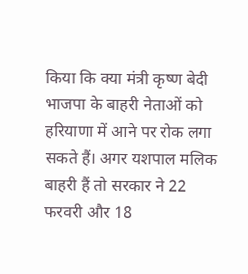किया कि क्या मंत्री कृष्ण बेदी भाजपा के बाहरी नेताओं को हरियाणा में आने पर रोक लगा सकते हैं। अगर यशपाल मलिक बाहरी हैं तो सरकार ने 22 फरवरी और 18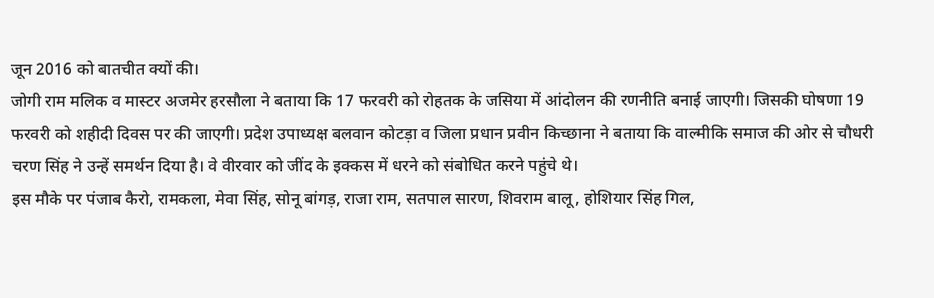जून 2016 को बातचीत क्यों की।
जोगी राम मलिक व मास्टर अजमेर हरसौला ने बताया कि 17 फरवरी को रोहतक के जसिया में आंदोलन की रणनीति बनाई जाएगी। जिसकी घोषणा 19 फरवरी को शहीदी दिवस पर की जाएगी। प्रदेश उपाध्यक्ष बलवान कोटड़ा व जिला प्रधान प्रवीन किच्छाना ने बताया कि वाल्मीकि समाज की ओर से चौधरी चरण सिंह ने उन्हें समर्थन दिया है। वे वीरवार को जींद के इक्कस में धरने को संबोधित करने पहुंचे थे।
इस मौके पर पंजाब कैरो, रामकला, मेवा सिंह, सोनू बांगड़, राजा राम, सतपाल सारण, शिवराम बालू, होशियार सिंह गिल,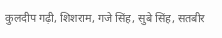कुलदीप गढ़ी, शिशराम, गजे सिंह, सुबे सिंह, सतबीर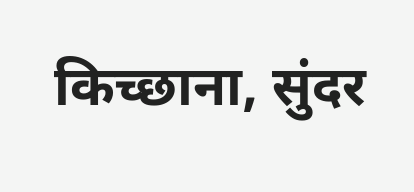किच्छाना, सुंदर